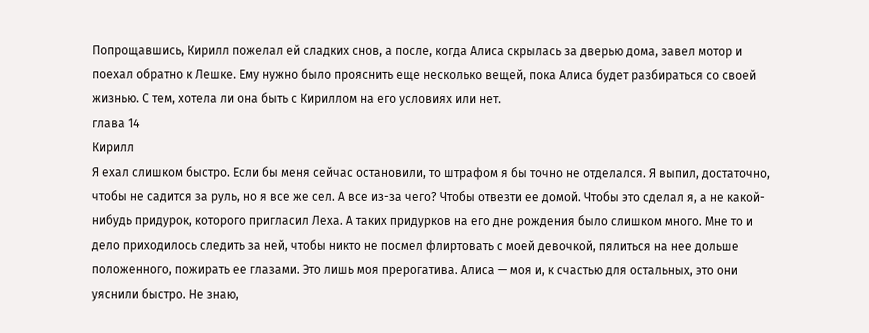Попрощавшись, Кирилл пожелал ей сладких снов, а после, когда Алиса скрылась за дверью дома, завел мотор и поехал обратно к Лешке. Ему нужно было прояснить еще несколько вещей, пока Алиса будет разбираться со своей жизнью. С тем, хотела ли она быть с Кириллом на его условиях или нет.
глава 14
Кирилл
Я ехал слишком быстро. Если бы меня сейчас остановили, то штрафом я бы точно не отделался. Я выпил, достаточно, чтобы не садится за руль, но я все же сел. А все из-за чего? Чтобы отвезти ее домой. Чтобы это сделал я, а не какой-нибудь придурок, которого пригласил Леха. А таких придурков на его дне рождения было слишком много. Мне то и дело приходилось следить за ней, чтобы никто не посмел флиртовать с моей девочкой, пялиться на нее дольше положенного, пожирать ее глазами. Это лишь моя прерогатива. Алиса — моя и, к счастью для остальных, это они уяснили быстро. Не знаю,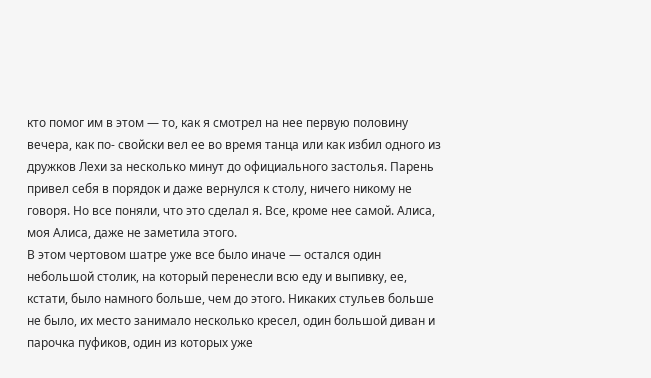кто помог им в этом — то, как я смотрел на нее первую половину вечера, как по- свойски вел ее во время танца или как избил одного из дружков Лехи за несколько минут до официального застолья. Парень привел себя в порядок и даже вернулся к столу, ничего никому не говоря. Но все поняли, что это сделал я. Все, кроме нее самой. Алиса, моя Алиса, даже не заметила этого.
В этом чертовом шатре уже все было иначе — остался один небольшой столик, на который перенесли всю еду и выпивку, ее, кстати, было намного больше, чем до этого. Никаких стульев больше не было, их место занимало несколько кресел, один большой диван и парочка пуфиков, один из которых уже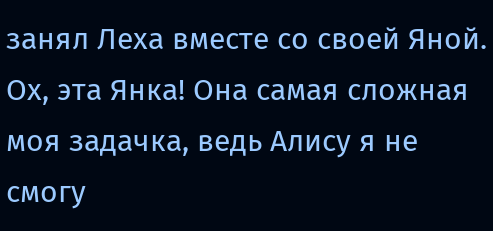занял Леха вместе со своей Яной. Ох, эта Янка! Она самая сложная моя задачка, ведь Алису я не смогу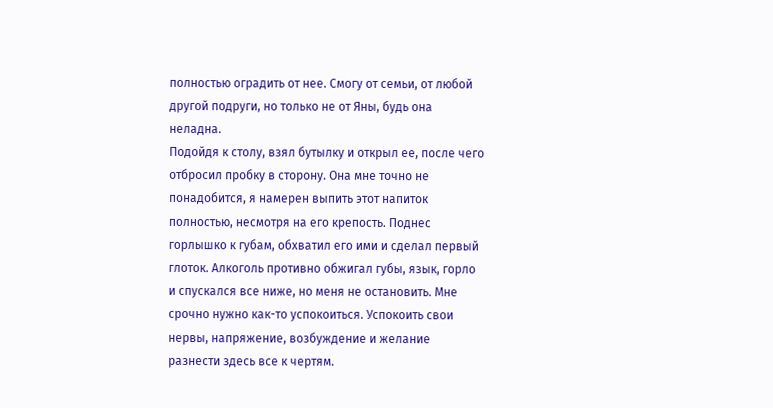полностью оградить от нее. Смогу от семьи, от любой другой подруги, но только не от Яны, будь она неладна.
Подойдя к столу, взял бутылку и открыл ее, после чего отбросил пробку в сторону. Она мне точно не понадобится, я намерен выпить этот напиток полностью, несмотря на его крепость. Поднес горлышко к губам, обхватил его ими и сделал первый глоток. Алкоголь противно обжигал губы, язык, горло и спускался все ниже, но меня не остановить. Мне срочно нужно как-то успокоиться. Успокоить свои нервы, напряжение, возбуждение и желание разнести здесь все к чертям.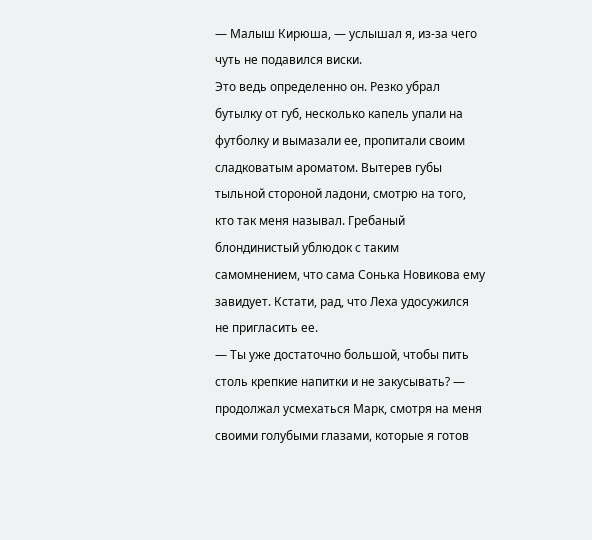— Малыш Кирюша, — услышал я, из-за чего чуть не подавился виски.
Это ведь определенно он. Резко убрал бутылку от губ, несколько капель упали на футболку и вымазали ее, пропитали своим сладковатым ароматом. Вытерев губы тыльной стороной ладони, смотрю на того, кто так меня называл. Гребаный блондинистый ублюдок с таким самомнением, что сама Сонька Новикова ему завидует. Кстати, рад, что Леха удосужился не пригласить ее.
— Ты уже достаточно большой, чтобы пить столь крепкие напитки и не закусывать? — продолжал усмехаться Марк, смотря на меня своими голубыми глазами, которые я готов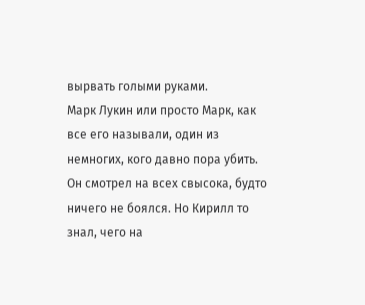вырвать голыми руками.
Марк Лукин или просто Марк, как все его называли, один из немногих, кого давно пора убить. Он смотрел на всех свысока, будто ничего не боялся. Но Кирилл то знал, чего на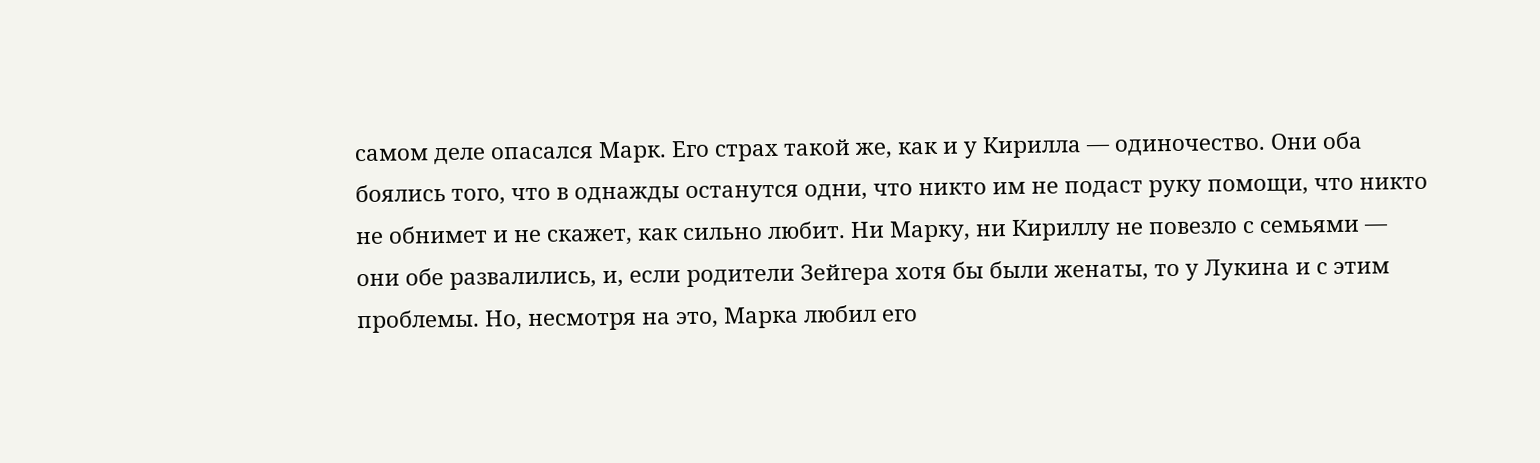самом деле опасался Марк. Его страх такой же, как и у Кирилла — одиночество. Они оба боялись того, что в однажды останутся одни, что никто им не подаст руку помощи, что никто не обнимет и не скажет, как сильно любит. Ни Марку, ни Кириллу не повезло с семьями — они обе развалились, и, если родители Зейгера хотя бы были женаты, то у Лукина и с этим проблемы. Но, несмотря на это, Марка любил его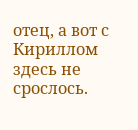отец, а вот с Кириллом здесь не срослось.